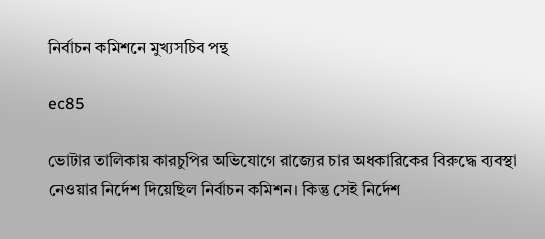নির্বাচন কমিশনে মুখ্যসচিব পন্থ

ec85

ভোটার তালিকায় কারচুপির অভিযোগে রাজ্যের চার অধকারিকের বিরুদ্ধে ব্যবস্থা নেওয়ার নির্দেশ দিয়েছিল নির্বাচন কমিশন। কিন্তু সেই নির্দেশ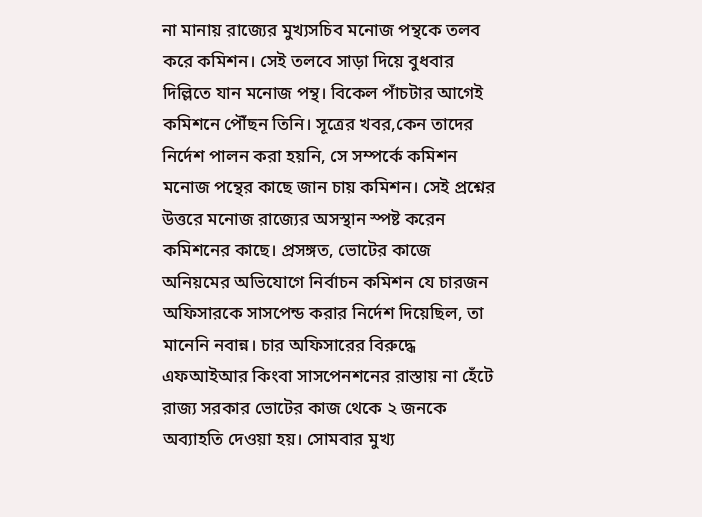না মানায় রাজ্যের মুখ্যসচিব মনোজ পন্থকে তলব করে কমিশন। সেই তলবে সাড়া দিয়ে বুধবার দিল্লিতে যান মনোজ পন্থ। বিকেল পাঁচটার আগেই কমিশনে পৌঁছন তিনি। সূত্রের খবর,কেন তাদের নির্দেশ পালন করা হয়নি, সে সম্পর্কে কমিশন মনোজ পন্থের কাছে জান চায় কমিশন। সেই প্রশ্নের উত্তরে মনোজ রাজ্যের অসস্থান স্পষ্ট করেন কমিশনের কাছে। প্রসঙ্গত, ভোটের কাজে অনিয়মের অভিযোগে নির্বাচন কমিশন যে চারজন অফিসারকে সাসপেন্ড করার নির্দেশ দিয়েছিল, তা মানেনি নবান্ন। চার অফিসারের বিরুদ্ধে এফআইআর কিংবা সাসপেনশনের রাস্তায় না হেঁটে রাজ্য সরকার ভোটের কাজ থেকে ২ জনকে অব্যাহতি দেওয়া হয়। সোমবার মুখ্য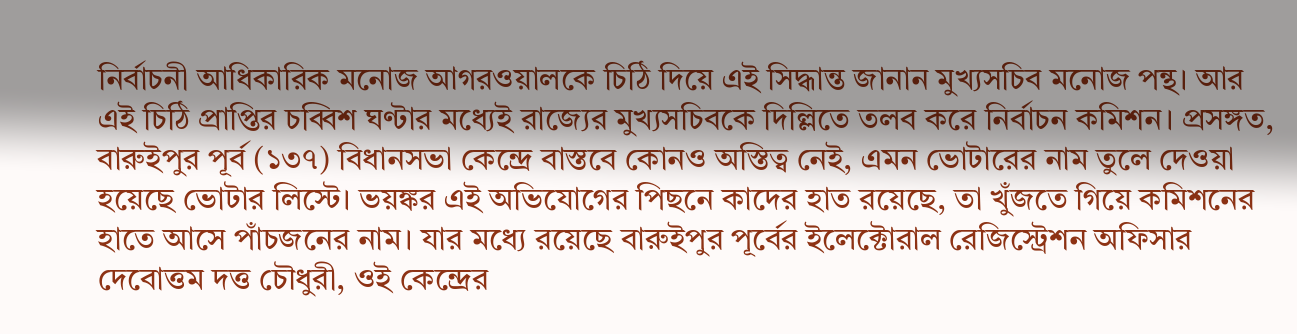নির্বাচনী আধিকারিক মনোজ আগরওয়ালকে চিঠি দিয়ে এই সিদ্ধান্ত জানান মুখ্যসচিব মনোজ পন্থ। আর এই চিঠি প্রাপ্তির চব্বিশ ঘণ্টার মধ্যেই রাজ্যের মুখ্যসচিবকে দিল্লিতে তলব করে নির্বাচন কমিশন। প্রসঙ্গত, বারুইপুর পূর্ব (১৩৭) বিধানসভা কেন্দ্রে বাস্তবে কোনও অস্তিত্ব নেই, এমন ভোটারের নাম তুলে দেওয়া হয়েছে ভোটার লিস্টে। ভয়ঙ্কর এই অভিযোগের পিছনে কাদের হাত রয়েছে, তা খুঁজতে গিয়ে কমিশনের হাতে আসে পাঁচজনের নাম। যার মধ্যে রয়েছে বারুইপুর পূর্বের ইলেক্টোরাল রেজিস্ট্রেশন অফিসার দেবোত্তম দত্ত চৌধুরী, ওই কেন্দ্রের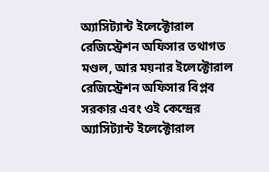অ্যাসিট্যান্ট ইলেক্টোরাল রেজিস্ট্রেশন অফিসার তথাগত মণ্ডল, আর ময়নার ইলেক্টোরাল রেজিস্ট্রেশন অফিসার বিপ্লব সরকার এবং ওই কেন্দ্রের অ্যাসিট্যান্ট ইলেক্টোরাল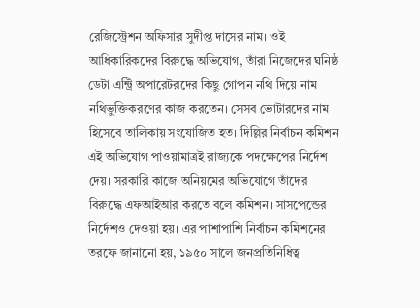রেজিস্ট্রেশন অফিসার সুদীপ্ত দাসের নাম। ওই আধিকারিকদের বিরুদ্ধে অভিযোগ, তাঁরা নিজেদের ঘনিষ্ঠ ডেটা এন্ট্রি অপারেটরদের কিছু গোপন নথি দিয়ে নাম নথিভুক্তিকরণের কাজ করতেন। সেসব ভোটারদের নাম হিসেবে তালিকায় সংযোজিত হত। দিল্লির নির্বাচন কমিশন এই অভিযোগ পাওয়ামাত্রই রাজ্যকে পদক্ষেপের নির্দেশ দেয়। সরকারি কাজে অনিয়মের অভিযোগে তাঁদের বিরুদ্ধে এফআইআর করতে বলে কমিশন। সাসপেন্ডের নির্দেশও দেওয়া হয়। এর পাশাপাশি নির্বাচন কমিশনের তরফে জানানো হয়, ১৯৫০ সালে জনপ্রতিনিধিত্ব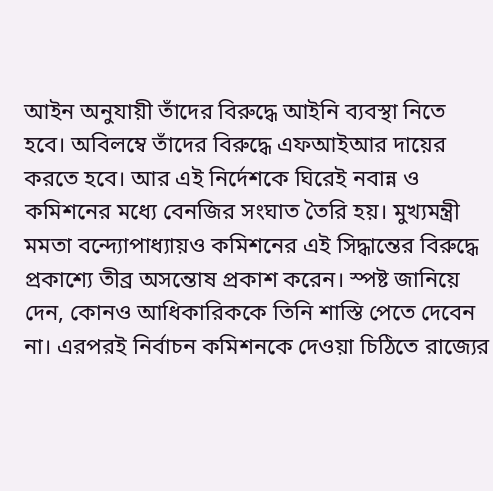আইন অনুযায়ী তাঁদের বিরুদ্ধে আইনি ব্যবস্থা নিতে হবে। অবিলম্বে তাঁদের বিরুদ্ধে এফআইআর দায়ের করতে হবে। আর এই নির্দেশকে ঘিরেই নবান্ন ও কমিশনের মধ্যে বেনজির সংঘাত তৈরি হয়। মুখ্যমন্ত্রী মমতা বন্দ্যোপাধ্যায়ও কমিশনের এই সিদ্ধান্তের বিরুদ্ধে প্রকাশ্যে তীব্র অসন্তোষ প্রকাশ করেন। স্পষ্ট জানিয়ে দেন, কোনও আধিকারিককে তিনি শাস্তি পেতে দেবেন না। এরপরই নির্বাচন কমিশনকে দেওয়া চিঠিতে রাজ্যের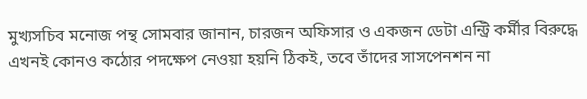মুখ্যসচিব মনোজ পন্থ সোমবার জানান, চারজন অফিসার ও একজন ডেটা এন্ট্রি কর্মীর বিরুদ্ধে এখনই কোনও কঠোর পদক্ষেপ নেওয়া হয়নি ঠিকই, তবে তাঁদের সাসপেনশন না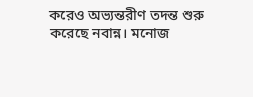করেও অভ্যন্তরীণ তদন্ত শুরু করেছে নবান্ন। মনোজ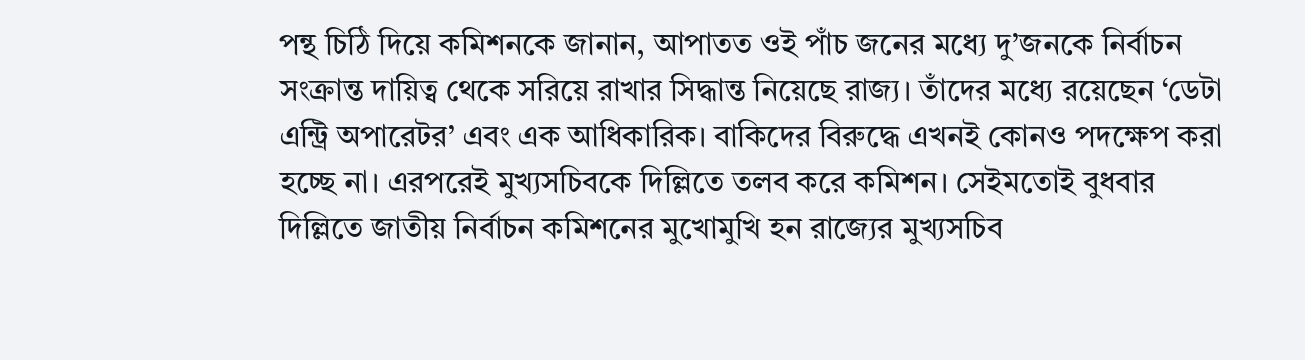পন্থ চিঠি দিয়ে কমিশনকে জানান, আপাতত ওই পাঁচ জনের মধ্যে দু’জনকে নির্বাচন সংক্রান্ত দায়িত্ব থেকে সরিয়ে রাখার সিদ্ধান্ত নিয়েছে রাজ্য। তাঁদের মধ্যে রয়েছেন ‘ডেটা এন্ট্রি অপারেটর’ এবং এক আধিকারিক। বাকিদের বিরুদ্ধে এখনই কোনও পদক্ষেপ করা হচ্ছে না। এরপরেই মুখ্যসচিবকে দিল্লিতে তলব করে কমিশন। সেইমতোই বুধবার দিল্লিতে জাতীয় নির্বাচন কমিশনের মুখোমুখি হন রাজ্যের মুখ্যসচিব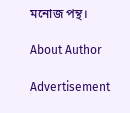মনোজ পন্থ।

About Author

Advertisement